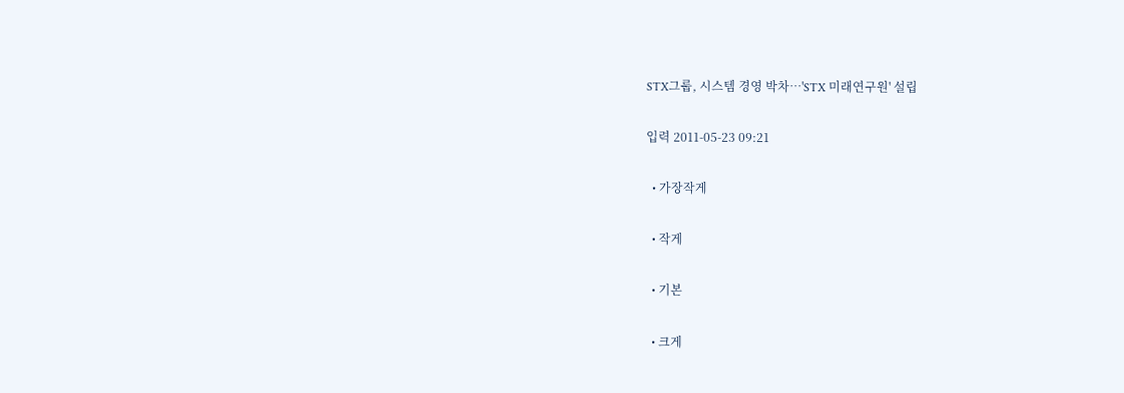STX그룹, 시스템 경영 박차…'STX 미래연구원' 설립

입력 2011-05-23 09:21

  • 가장작게

  • 작게

  • 기본

  • 크게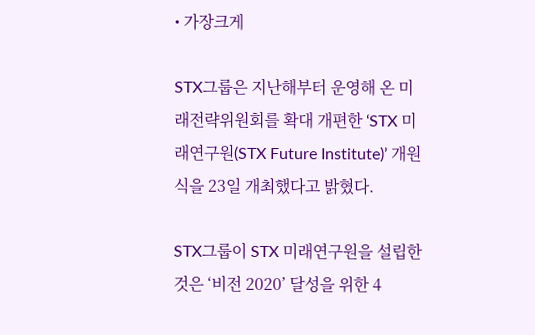• 가장크게

STX그룹은 지난해부터 운영해 온 미래전략위원회를 확대 개편한 ‘STX 미래연구원(STX Future Institute)’ 개원식을 23일 개최했다고 밝혔다.

STX그룹이 STX 미래연구원을 설립한 것은 ‘비전 2020’ 달성을 위한 4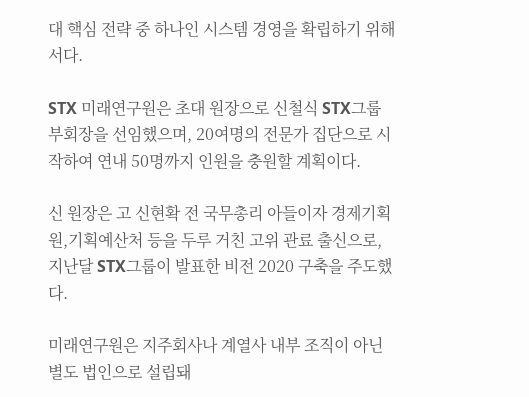대 핵심 전략 중 하나인 시스템 경영을 확립하기 위해서다.

STX 미래연구원은 초대 원장으로 신철식 STX그룹 부회장을 선임했으며, 20여명의 전문가 집단으로 시작하여 연내 50명까지 인원을 충원할 계획이다.

신 원장은 고 신현확 전 국무총리 아들이자 경제기획원,기획예산처 등을 두루 거친 고위 관료 출신으로, 지난달 STX그룹이 발표한 비전 2020 구축을 주도했다.

미래연구원은 지주회사나 계열사 내부 조직이 아닌 별도 법인으로 설립돼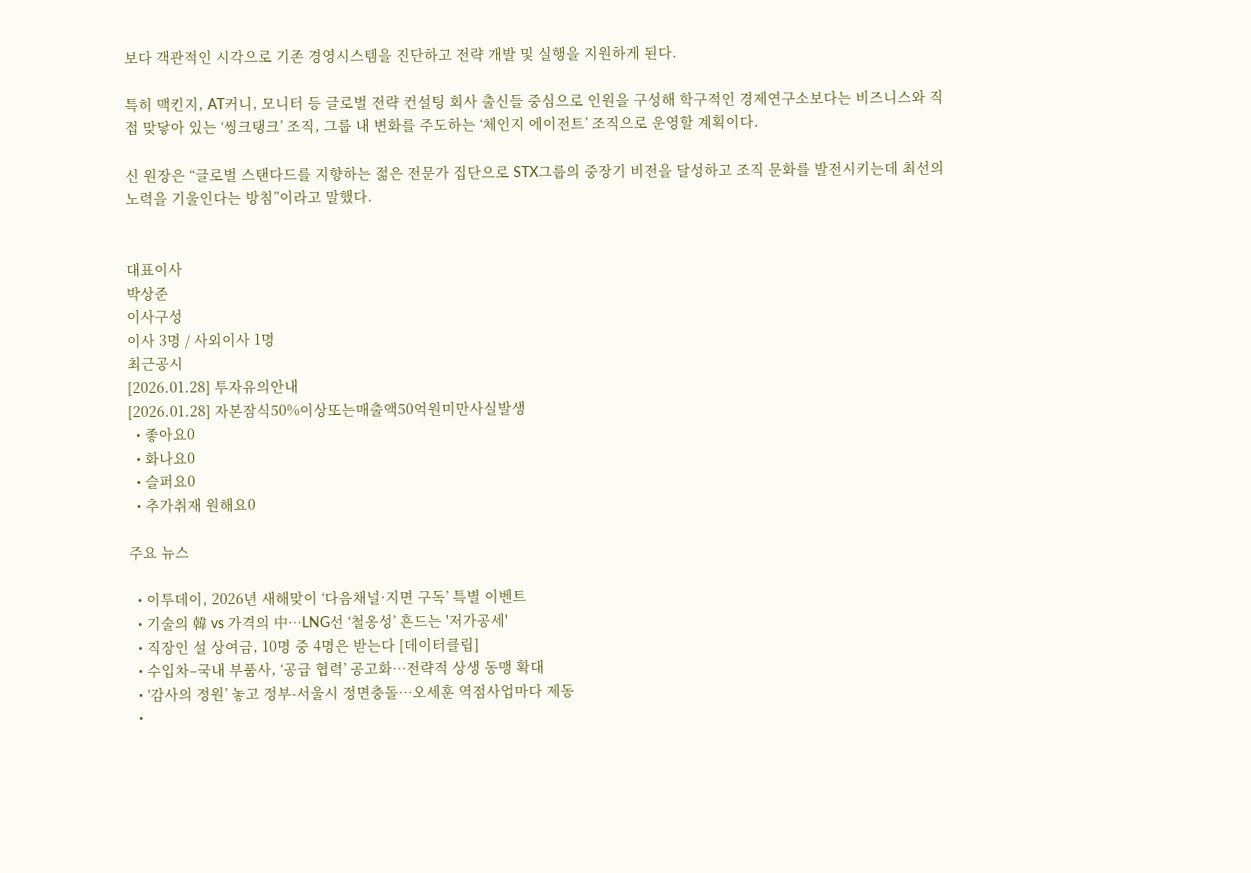보다 객관적인 시각으로 기존 경영시스템을 진단하고 전략 개발 및 실행을 지원하게 된다.

특히 맥킨지, AT커니, 모니터 등 글로벌 전략 컨설팅 회사 출신들 중심으로 인원을 구성해 학구적인 경제연구소보다는 비즈니스와 직접 맞닿아 있는 ‘씽크탱크’ 조직, 그룹 내 변화를 주도하는 ‘체인지 에이전트’ 조직으로 운영할 계획이다.

신 원장은 “글로벌 스탠다드를 지향하는 젊은 전문가 집단으로 STX그룹의 중장기 비전을 달성하고 조직 문화를 발전시키는데 최선의 노력을 기울인다는 방침”이라고 말했다.


대표이사
박상준
이사구성
이사 3명 / 사외이사 1명
최근공시
[2026.01.28] 투자유의안내
[2026.01.28] 자본잠식50%이상또는매출액50억원미만사실발생
  • 좋아요0
  • 화나요0
  • 슬퍼요0
  • 추가취재 원해요0

주요 뉴스

  • 이투데이, 2026년 새해맞이 ‘다음채널·지면 구독’ 특별 이벤트
  • 기술의 韓 vs 가격의 中…LNG선 ‘철옹성’ 흔드는 '저가공세'
  • 직장인 설 상여금, 10명 중 4명은 받는다 [데이터클립]
  • 수입차–국내 부품사, ‘공급 협력’ 공고화…전략적 상생 동맹 확대
  • ‘감사의 정원’ 놓고 정부-서울시 정면충돌…오세훈 역점사업마다 제동
  •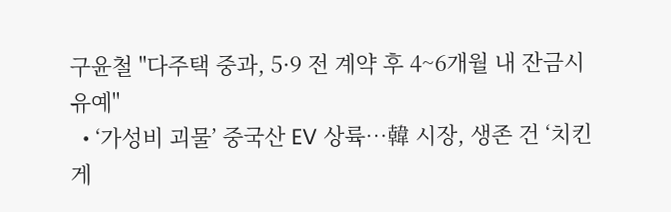구윤철 "다주택 중과, 5·9 전 계약 후 4~6개월 내 잔금시 유예"
  • ‘가성비 괴물’ 중국산 EV 상륙…韓 시장, 생존 건 ‘치킨게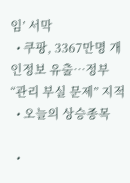임’ 서막
  • 쿠팡, 3367만명 개인정보 유출⋯정부 “관리 부실 문제” 지적
  • 오늘의 상승종목

  •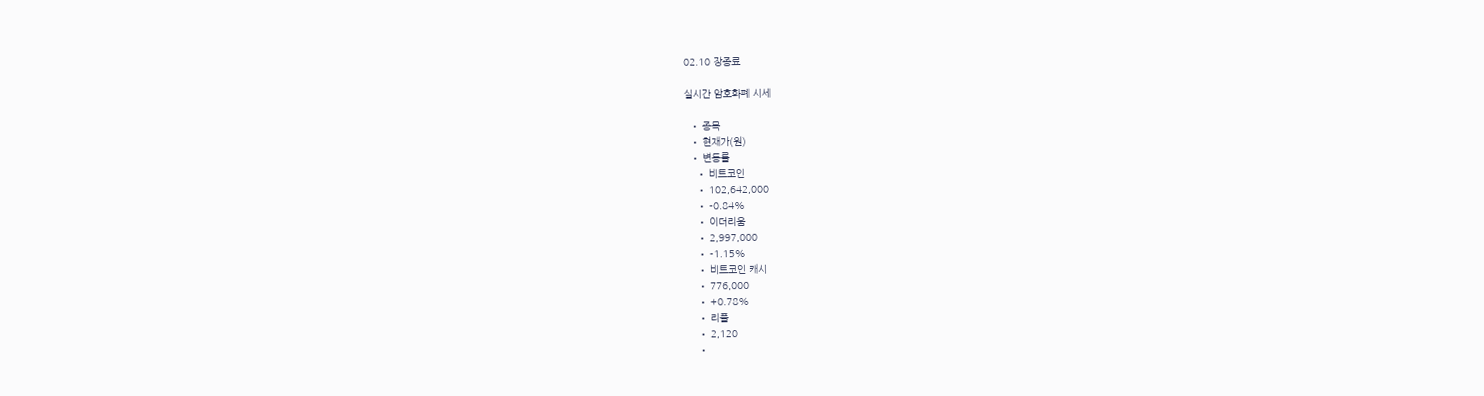02.10 장종료

실시간 암호화폐 시세

  • 종목
  • 현재가(원)
  • 변동률
    • 비트코인
    • 102,642,000
    • -0.84%
    • 이더리움
    • 2,997,000
    • -1.15%
    • 비트코인 캐시
    • 776,000
    • +0.78%
    • 리플
    • 2,120
    •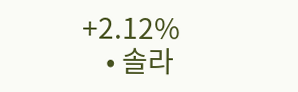+2.12%
    • 솔라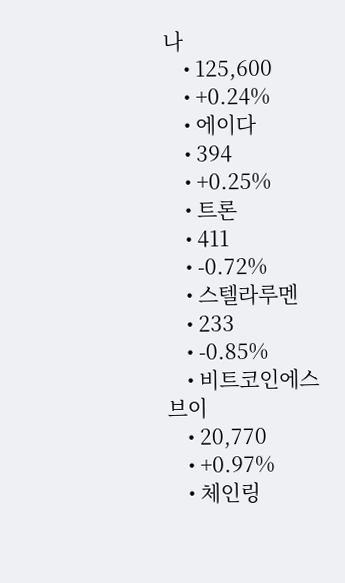나
    • 125,600
    • +0.24%
    • 에이다
    • 394
    • +0.25%
    • 트론
    • 411
    • -0.72%
    • 스텔라루멘
    • 233
    • -0.85%
    • 비트코인에스브이
    • 20,770
    • +0.97%
    • 체인링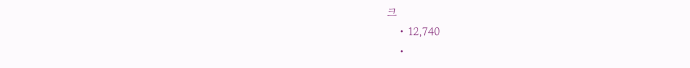크
    • 12,740
    •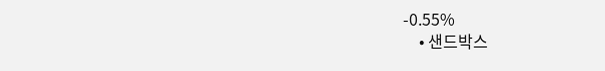-0.55%
    • 샌드박스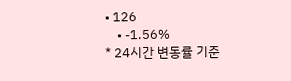• 126
    • -1.56%
* 24시간 변동률 기준